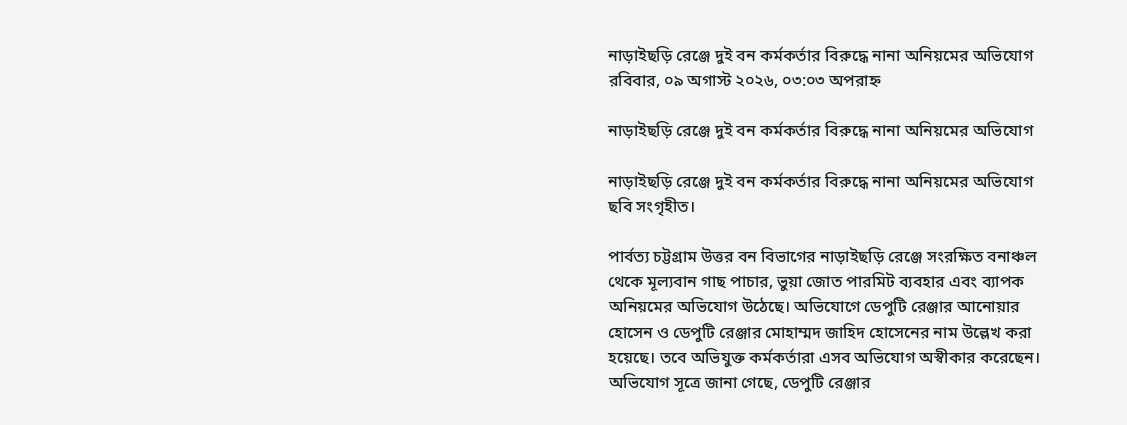নাড়াইছড়ি রেঞ্জে দুই বন কর্মকর্তার বিরুদ্ধে নানা অনিয়মের অভিযোগ
রবিবার, ০৯ অগাস্ট ২০২৬, ০৩:০৩ অপরাহ্ন

নাড়াইছড়ি রেঞ্জে দুই বন কর্মকর্তার বিরুদ্ধে নানা অনিয়মের অভিযোগ

নাড়াইছড়ি রেঞ্জে দুই বন কর্মকর্তার বিরুদ্ধে নানা অনিয়মের অভিযোগ
ছবি সংগৃহীত।

পার্বত্য চট্টগ্রাম উত্তর বন বিভাগের নাড়াইছড়ি রেঞ্জে সংরক্ষিত বনাঞ্চল থেকে মূল্যবান গাছ পাচার, ভুয়া জোত পারমিট ব্যবহার এবং ব্যাপক অনিয়মের অভিযোগ উঠেছে। অভিযোগে ডেপুটি রেঞ্জার আনোয়ার হোসেন ও ডেপুটি রেঞ্জার মোহাম্মদ জাহিদ হোসেনের নাম উল্লেখ করা হয়েছে। তবে অভিযুক্ত কর্মকর্তারা এসব অভিযোগ অস্বীকার করেছেন।
অভিযোগ সূত্রে জানা গেছে, ডেপুটি রেঞ্জার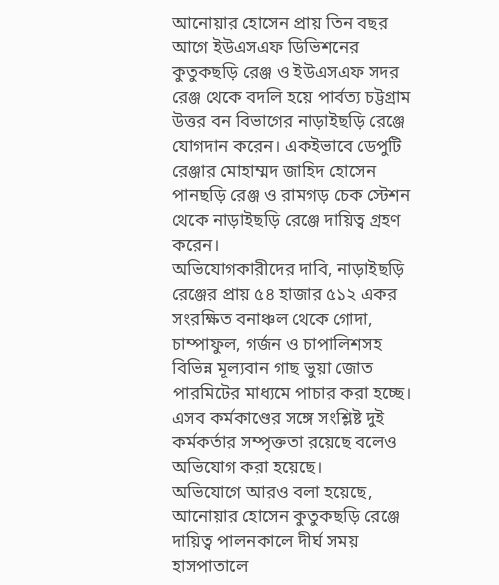আনোয়ার হোসেন প্রায় তিন বছর আগে ইউএসএফ ডিভিশনের কুতুকছড়ি রেঞ্জ ও ইউএসএফ সদর রেঞ্জ থেকে বদলি হয়ে পার্বত্য চট্টগ্রাম উত্তর বন বিভাগের নাড়াইছড়ি রেঞ্জে যোগদান করেন। একইভাবে ডেপুটি রেঞ্জার মোহাম্মদ জাহিদ হোসেন পানছড়ি রেঞ্জ ও রামগড় চেক স্টেশন থেকে নাড়াইছড়ি রেঞ্জে দায়িত্ব গ্রহণ করেন।
অভিযোগকারীদের দাবি, নাড়াইছড়ি রেঞ্জের প্রায় ৫৪ হাজার ৫১২ একর সংরক্ষিত বনাঞ্চল থেকে গোদা, চাম্পাফুল, গর্জন ও চাপালিশসহ বিভিন্ন মূল্যবান গাছ ভুয়া জোত পারমিটের মাধ্যমে পাচার করা হচ্ছে। এসব কর্মকাণ্ডের সঙ্গে সংশ্লিষ্ট দুই কর্মকর্তার সম্পৃক্ততা রয়েছে বলেও অভিযোগ করা হয়েছে।
অভিযোগে আরও বলা হয়েছে, আনোয়ার হোসেন কুতুকছড়ি রেঞ্জে দায়িত্ব পালনকালে দীর্ঘ সময় হাসপাতালে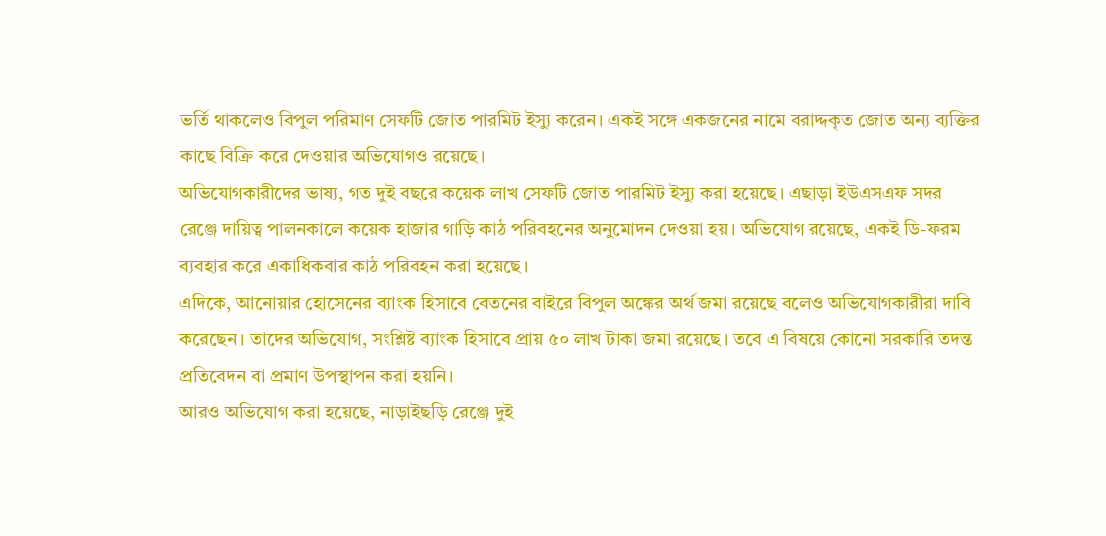ভর্তি থাকলেও বিপুল পরিমাণ সেফটি জোত পারমিট ইস্যু করেন। একই সঙ্গে একজনের নামে বরাদ্দকৃত জোত অন্য ব্যক্তির কাছে বিক্রি করে দেওয়ার অভিযোগও রয়েছে।
অভিযোগকারীদের ভাষ্য, গত দুই বছরে কয়েক লাখ সেফটি জোত পারমিট ইস্যু করা হয়েছে। এছাড়া ইউএসএফ সদর রেঞ্জে দায়িত্ব পালনকালে কয়েক হাজার গাড়ি কাঠ পরিবহনের অনুমোদন দেওয়া হয়। অভিযোগ রয়েছে, একই ডি-ফরম ব্যবহার করে একাধিকবার কাঠ পরিবহন করা হয়েছে।
এদিকে, আনোয়ার হোসেনের ব্যাংক হিসাবে বেতনের বাইরে বিপুল অঙ্কের অর্থ জমা রয়েছে বলেও অভিযোগকারীরা দাবি করেছেন। তাদের অভিযোগ, সংশ্লিষ্ট ব্যাংক হিসাবে প্রায় ৫০ লাখ টাকা জমা রয়েছে। তবে এ বিষয়ে কোনো সরকারি তদন্ত প্রতিবেদন বা প্রমাণ উপস্থাপন করা হয়নি।
আরও অভিযোগ করা হয়েছে, নাড়াইছড়ি রেঞ্জে দুই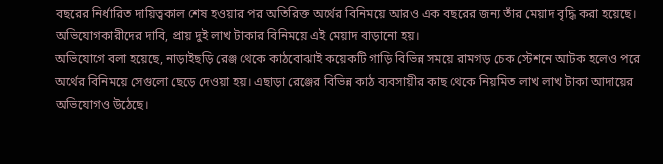বছরের নির্ধারিত দায়িত্বকাল শেষ হওয়ার পর অতিরিক্ত অর্থের বিনিময়ে আরও এক বছরের জন্য তাঁর মেয়াদ বৃদ্ধি করা হয়েছে। অভিযোগকারীদের দাবি, প্রায় দুই লাখ টাকার বিনিময়ে এই মেয়াদ বাড়ানো হয়।
অভিযোগে বলা হয়েছে, নাড়াইছড়ি রেঞ্জ থেকে কাঠবোঝাই কয়েকটি গাড়ি বিভিন্ন সময়ে রামগড় চেক স্টেশনে আটক হলেও পরে অর্থের বিনিময়ে সেগুলো ছেড়ে দেওয়া হয়। এছাড়া রেঞ্জের বিভিন্ন কাঠ ব্যবসায়ীর কাছ থেকে নিয়মিত লাখ লাখ টাকা আদায়ের অভিযোগও উঠেছে।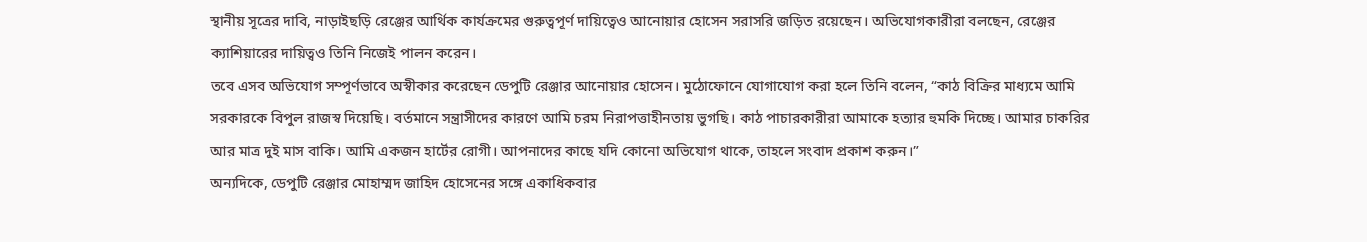স্থানীয় সূত্রের দাবি, নাড়াইছড়ি রেঞ্জের আর্থিক কার্যক্রমের গুরুত্বপূর্ণ দায়িত্বেও আনোয়ার হোসেন সরাসরি জড়িত রয়েছেন। অভিযোগকারীরা বলছেন, রেঞ্জের ক্যাশিয়ারের দায়িত্বও তিনি নিজেই পালন করেন।
তবে এসব অভিযোগ সম্পূর্ণভাবে অস্বীকার করেছেন ডেপুটি রেঞ্জার আনোয়ার হোসেন। মুঠোফোনে যোগাযোগ করা হলে তিনি বলেন, “কাঠ বিক্রির মাধ্যমে আমি সরকারকে বিপুল রাজস্ব দিয়েছি। বর্তমানে সন্ত্রাসীদের কারণে আমি চরম নিরাপত্তাহীনতায় ভুগছি। কাঠ পাচারকারীরা আমাকে হত্যার হুমকি দিচ্ছে। আমার চাকরির আর মাত্র দুই মাস বাকি। আমি একজন হার্টের রোগী। আপনাদের কাছে যদি কোনো অভিযোগ থাকে, তাহলে সংবাদ প্রকাশ করুন।”
অন্যদিকে, ডেপুটি রেঞ্জার মোহাম্মদ জাহিদ হোসেনের সঙ্গে একাধিকবার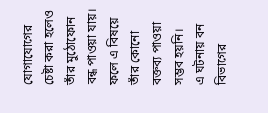যোগাযোগের চেষ্টা করা হলেও তাঁর মুঠোফোন বন্ধ পাওয়া যায়। ফলে এ বিষয়ে তাঁর কোনো বক্তব্য পাওয়া সম্ভব হয়নি।
এ ঘটনায় বন বিভাগের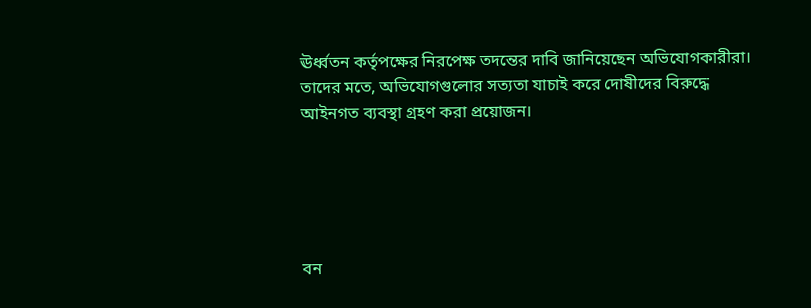ঊর্ধ্বতন কর্তৃপক্ষের নিরপেক্ষ তদন্তের দাবি জানিয়েছেন অভিযোগকারীরা। তাদের মতে, অভিযোগগুলোর সত্যতা যাচাই করে দোষীদের বিরুদ্ধে আইনগত ব্যবস্থা গ্রহণ করা প্রয়োজন।





বন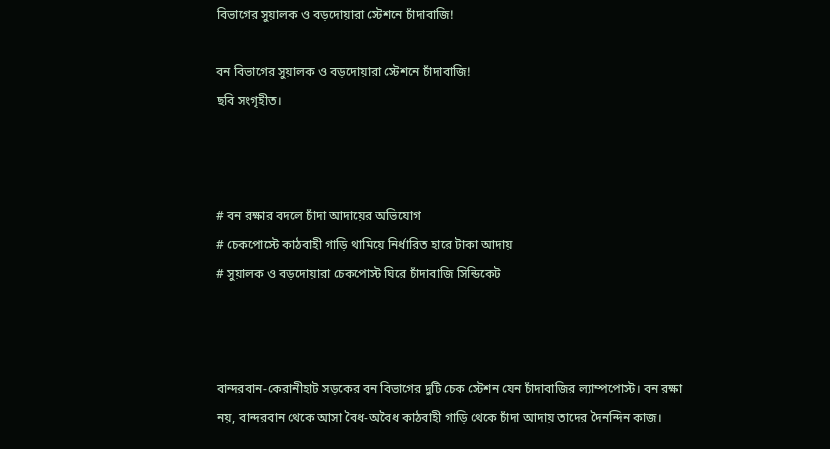বিভাগের সুয়ালক ও বড়দোয়ারা স্টেশনে চাঁদাবাজি!

বন বিভাগের সুয়ালক ও বড়দোয়ারা স্টেশনে চাঁদাবাজি!
ছবি সংগৃহীত।



# বন রক্ষার বদলে চাঁদা আদায়ের অভিযোগ
# চেকপোস্টে কাঠবাহী গাড়ি থামিয়ে নির্ধারিত হারে টাকা আদায়
# সুয়ালক ও বড়দোয়ারা চেকপোস্ট ঘিরে চাঁদাবাজি সিন্ডিকেট



বান্দরবান-কেরানীহাট সড়কের বন বিভাগের দুটি চেক স্টেশন যেন চাঁদাবাজির ল্যাম্পপোস্ট। বন রক্ষা নয়, বান্দরবান থেকে আসা বৈধ-অবৈধ কাঠবাহী গাড়ি থেকে চাঁদা আদায় তাদের দৈনন্দিন কাজ।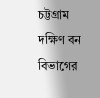চট্টগ্রাম দক্ষিণ বন বিভাগের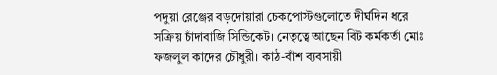পদুয়া রেঞ্জের বড়দোয়ারা চেকপোস্টগুলোতে দীর্ঘদিন ধরে সক্রিয় চাঁদাবাজি সিন্ডিকেট। নেতৃত্বে আছেন বিট কর্মকর্তা মোঃ ফজলুল কাদের চৌধুরী। কাঠ-বাঁশ ব্যবসায়ী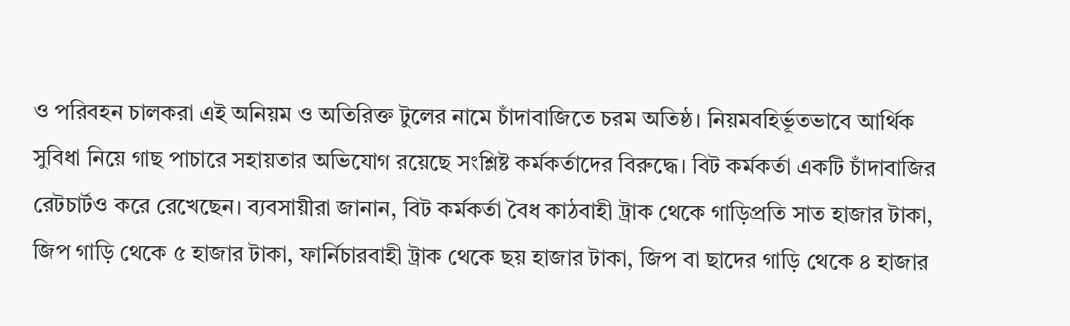ও পরিবহন চালকরা এই অনিয়ম ও অতিরিক্ত টুলের নামে চাঁদাবাজিতে চরম অতিষ্ঠ। নিয়মবহির্ভূতভাবে আর্থিক সুবিধা নিয়ে গাছ পাচারে সহায়তার অভিযোগ রয়েছে সংশ্লিষ্ট কর্মকর্তাদের বিরুদ্ধে। বিট কর্মকর্তা একটি চাঁদাবাজির রেটচার্টও করে রেখেছেন। ব্যবসায়ীরা জানান, বিট কর্মকর্তা বৈধ কাঠবাহী ট্রাক থেকে গাড়িপ্রতি সাত হাজার টাকা, জিপ গাড়ি থেকে ৫ হাজার টাকা, ফার্নিচারবাহী ট্রাক থেকে ছয় হাজার টাকা, জিপ বা ছাদের গাড়ি থেকে ৪ হাজার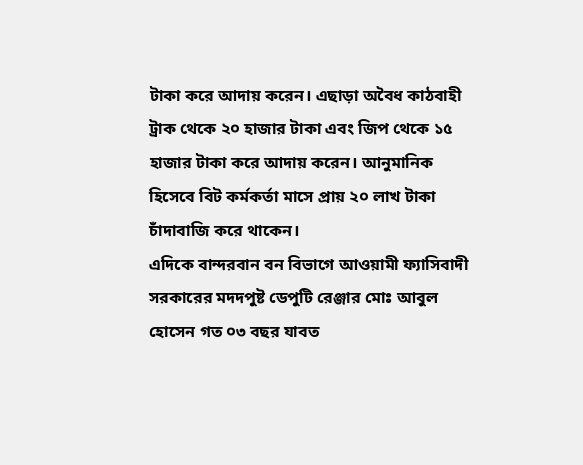টাকা করে আদায় করেন। এছাড়া অবৈধ কাঠবাহী ট্রাক থেকে ২০ হাজার টাকা এবং জিপ থেকে ১৫ হাজার টাকা করে আদায় করেন। আনুমানিক হিসেবে বিট কর্মকর্তা মাসে প্রায় ২০ লাখ টাকা চাঁদাবাজি করে থাকেন।
এদিকে বান্দরবান বন বিভাগে আওয়ামী ফ্যাসিবাদী সরকারের মদদপুষ্ট ডেপুটি রেঞ্জার মোঃ আবুল হোসেন গত ০৩ বছর যাবত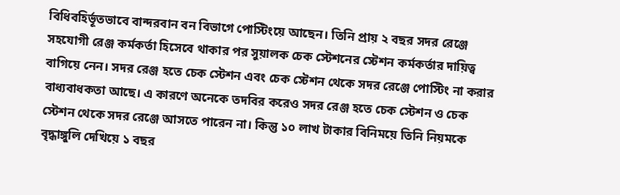বিধিবহির্ভূতভাবে বান্দরবান বন বিভাগে পোস্টিংয়ে আছেন। তিনি প্রায় ২ বছর সদর রেঞ্জে সহযোগী রেঞ্জ কর্মকর্তা হিসেবে থাকার পর সুয়ালক চেক স্টেশনের স্টেশন কর্মকর্তার দায়িত্ব বাগিয়ে নেন। সদর রেঞ্জ হতে চেক স্টেশন এবং চেক স্টেশন থেকে সদর রেঞ্জে পোস্টিং না করার বাধ্যবাধকতা আছে। এ কারণে অনেকে তদবির করেও সদর রেঞ্জ হতে চেক স্টেশন ও চেক স্টেশন থেকে সদর রেঞ্জে আসতে পারেন না। কিন্তু ১০ লাখ টাকার বিনিময়ে তিনি নিয়মকে বৃদ্ধাঙ্গুলি দেখিয়ে ১ বছর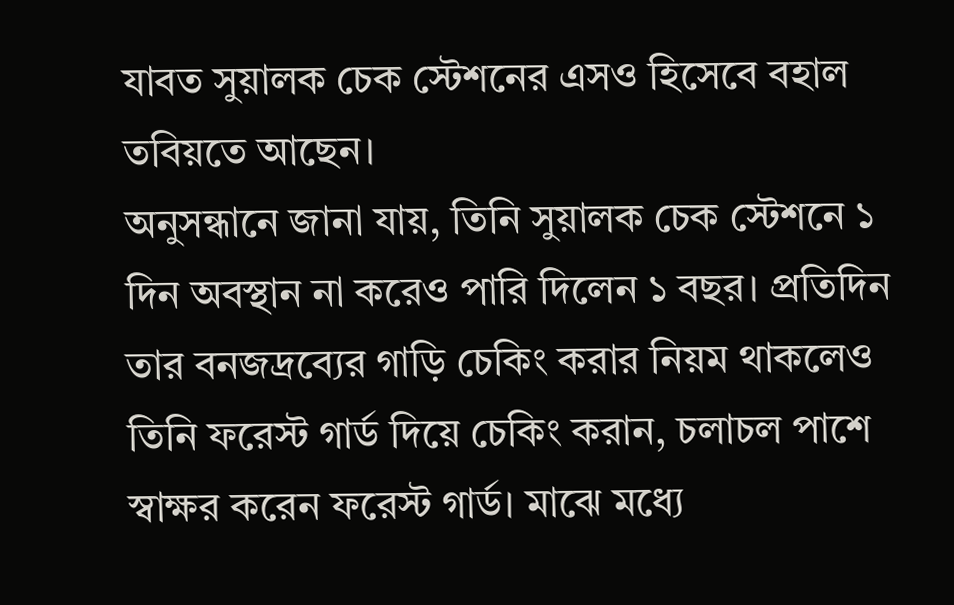যাবত সুয়ালক চেক স্টেশনের এসও হিসেবে বহাল তবিয়তে আছেন।
অনুসন্ধানে জানা যায়, তিনি সুয়ালক চেক স্টেশনে ১ দিন অবস্থান না করেও পারি দিলেন ১ বছর। প্রতিদিন তার বনজদ্রব্যের গাড়ি চেকিং করার নিয়ম থাকলেও তিনি ফরেস্ট গার্ড দিয়ে চেকিং করান, চলাচল পাশে স্বাক্ষর করেন ফরেস্ট গার্ড। মাঝে মধ্যে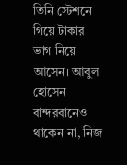তিনি স্টেশনে গিয়ে টাকার ভাগ নিয়ে আসেন। আবুল হোসেন বান্দরবানেও থাকেন না, নিজ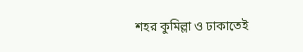শহর কুমিল্লা ও ঢাকাতেই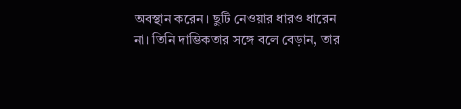অবস্থান করেন। ছুটি নেওয়ার ধারও ধারেন না। তিনি দাম্ভিকতার সঙ্গে বলে বেড়ান, তার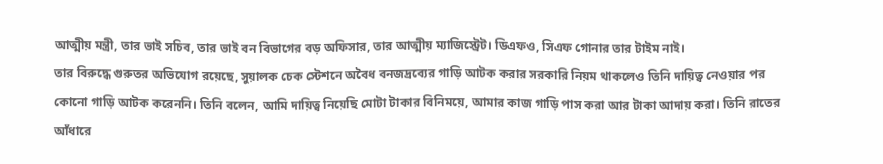আত্মীয় মন্ত্রী, তার ভাই সচিব, তার ভাই বন বিভাগের বড় অফিসার, তার আত্মীয় ম্যাজিস্ট্রেট। ডিএফও, সিএফ গোনার তার টাইম নাই।
তার বিরুদ্ধে গুরুতর অভিযোগ রয়েছে, সুয়ালক চেক স্টেশনে অবৈধ বনজদ্রব্যের গাড়ি আটক করার সরকারি নিয়ম থাকলেও তিনি দায়িত্ব নেওয়ার পর কোনো গাড়ি আটক করেননি। তিনি বলেন, আমি দায়িত্ব নিয়েছি মোটা টাকার বিনিময়ে, আমার কাজ গাড়ি পাস করা আর টাকা আদায় করা। তিনি রাতের আঁধারে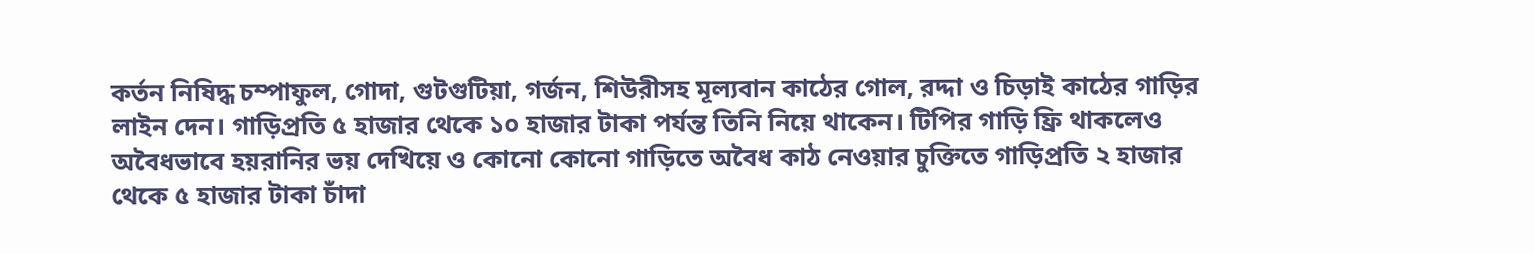কর্তন নিষিদ্ধ চম্পাফুল, গোদা, গুটগুটিয়া, গর্জন, শিউরীসহ মূল্যবান কাঠের গোল, রদ্দা ও চিড়াই কাঠের গাড়ির লাইন দেন। গাড়িপ্রতি ৫ হাজার থেকে ১০ হাজার টাকা পর্যন্ত তিনি নিয়ে থাকেন। টিপির গাড়ি ফ্রি থাকলেও অবৈধভাবে হয়রানির ভয় দেখিয়ে ও কোনো কোনো গাড়িতে অবৈধ কাঠ নেওয়ার চুক্তিতে গাড়িপ্রতি ২ হাজার থেকে ৫ হাজার টাকা চাঁদা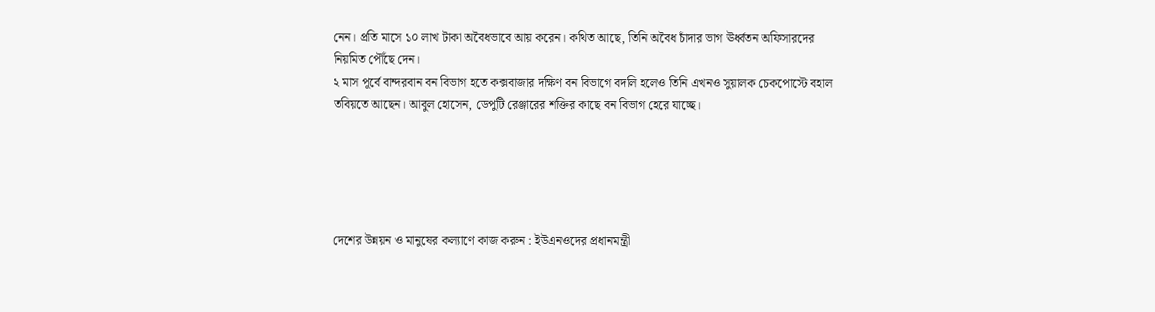নেন। প্রতি মাসে ১০ লাখ টাকা অবৈধভাবে আয় করেন। কথিত আছে, তিনি অবৈধ চাঁদার ভাগ ঊর্ধ্বতন অফিসারদের নিয়মিত পৌঁছে দেন।
২ মাস পূর্বে বান্দরবান বন বিভাগ হতে কক্সবাজার দক্ষিণ বন বিভাগে বদলি হলেও তিনি এখনও সুয়ালক চেকপোস্টে বহাল তবিয়তে আছেন। আবুল হোসেন, ডেপুটি রেঞ্জারের শক্তির কাছে বন বিভাগ হেরে যাচ্ছে।





দেশের উন্নয়ন ও মানুষের কল্যাণে কাজ করুন : ইউএনওদের প্রধানমন্ত্রী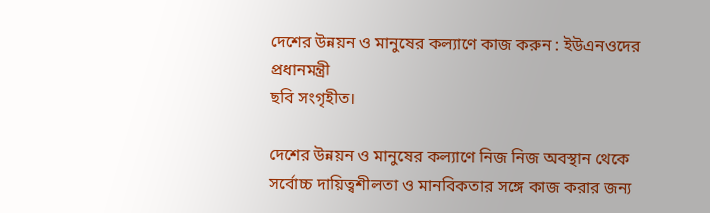দেশের উন্নয়ন ও মানুষের কল্যাণে কাজ করুন : ইউএনওদের প্রধানমন্ত্রী
ছবি সংগৃহীত।

দেশের উন্নয়ন ও মানুষের কল্যাণে নিজ নিজ অবস্থান থেকে সর্বোচ্চ দায়িত্বশীলতা ও মানবিকতার সঙ্গে কাজ করার জন্য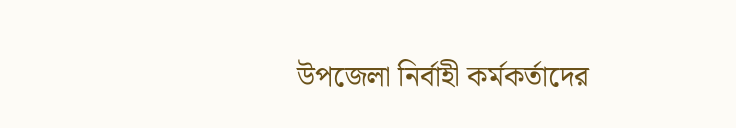উপজেলা নির্বাহী কর্মকর্তাদের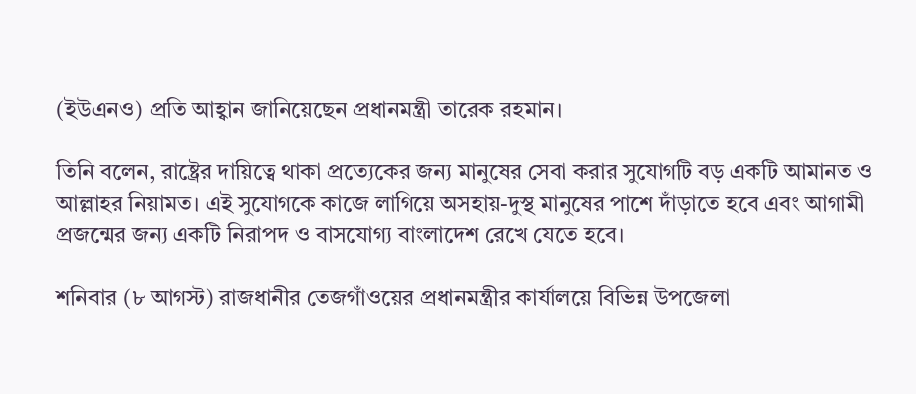(ইউএনও) প্রতি আহ্বান জানিয়েছেন প্রধানমন্ত্রী তারেক রহমান।

তিনি বলেন, রাষ্ট্রের দায়িত্বে থাকা প্রত্যেকের জন্য মানুষের সেবা করার সুযোগটি বড় একটি আমানত ও আল্লাহর নিয়ামত। এই সুযোগকে কাজে লাগিয়ে অসহায়-দুস্থ মানুষের পাশে দাঁড়াতে হবে এবং আগামী প্রজন্মের জন্য একটি নিরাপদ ও বাসযোগ্য বাংলাদেশ রেখে যেতে হবে।

শনিবার (৮ আগস্ট) রাজধানীর তেজগাঁওয়ের প্রধানমন্ত্রীর কার্যালয়ে বিভিন্ন উপজেলা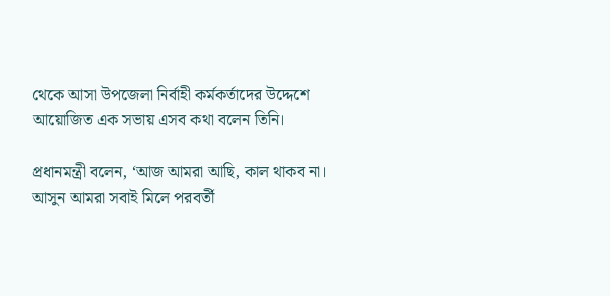থেকে আসা উপজেলা নির্বাহী কর্মকর্তাদের উদ্দেশে আয়োজিত এক সভায় এসব কথা বলেন তিনি।

প্রধানমন্ত্রী বলেন, ‘আজ আমরা আছি, কাল থাকব না। আসুন আমরা সবাই মিলে পরবর্তী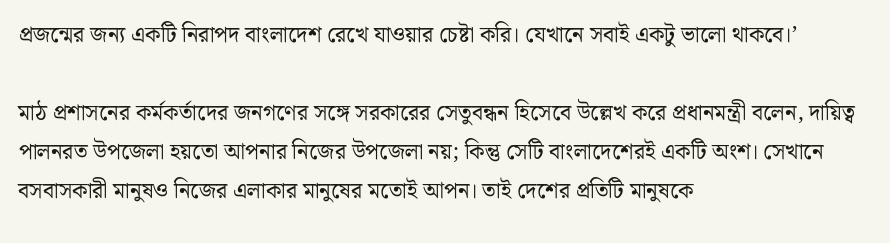প্রজন্মের জন্য একটি নিরাপদ বাংলাদেশ রেখে যাওয়ার চেষ্টা করি। যেখানে সবাই একটু ভালো থাকবে।’

মাঠ প্রশাসনের কর্মকর্তাদের জনগণের সঙ্গে সরকারের সেতুবন্ধন হিসেবে উল্লেখ করে প্রধানমন্ত্রী বলেন, দায়িত্ব পালনরত উপজেলা হয়তো আপনার নিজের উপজেলা নয়; কিন্তু সেটি বাংলাদেশেরই একটি অংশ। সেখানে বসবাসকারী মানুষও নিজের এলাকার মানুষের মতোই আপন। তাই দেশের প্রতিটি মানুষকে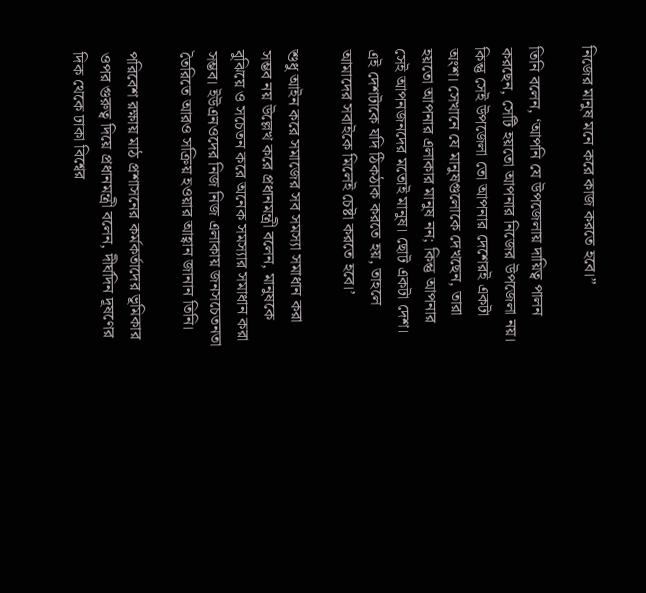নিজের মানুষ মনে করে কাজ করতে হবে।”

তিনি বলেন, ‘আপনি যে উপজেলায় দায়িত্ব পালন করছেন, সেটি হয়তো আপনার নিজের উপজেলা নয়। কিন্তু সেই উপজেলা তো আপনার দেশেরই একটা অংশ। সেখানে যে মানুষগুলোকে দেখছেন, তারা হয়তো আপনার এলাকার মানুষ নন; কিন্তু আপনার সেই আপনজনদের মতোই মানুষ। ছোট একটা দেশ। এই দেশটাকে যদি ঠিকঠাক করতে হয়, তাহলে আমাদের সবাইকে মিলেই চেষ্টা করতে হবে।’

শুধু আইন করে সমাজের সব সমস্যা সমাধান করা সম্ভব নয় উল্লেখ করে প্রধানমন্ত্রী বলেন, মানুষকে বুঝিয়ে ও সচেতন করে অনেক সমস্যার সমাধান করা সম্ভব। ইউএনওদের নিজ নিজ এলাকায় জনসচেতনতা তৈরিতে আরও সক্রিয় হওয়ার আহ্বান জানান তিনি।

পরিবেশ রক্ষায় মাঠ প্রশাসনের কর্মকর্তাদের ভূমিকার ওপর গুরুত্ব দিয়ে প্রধানমন্ত্রী বলেন, দীর্ঘদিন দূষণের দিক থেকে ঢাকা বিশ্বের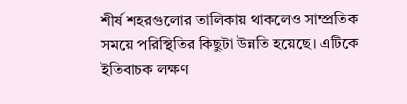শীর্ষ শহরগুলোর তালিকায় থাকলেও সাম্প্রতিক সময়ে পরিস্থিতির কিছুটা উন্নতি হয়েছে। এটিকে ইতিবাচক লক্ষণ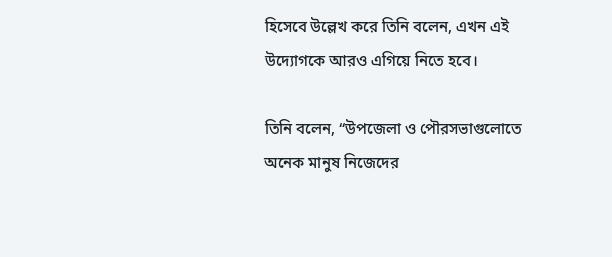হিসেবে উল্লেখ করে তিনি বলেন, এখন এই উদ্যোগকে আরও এগিয়ে নিতে হবে।

তিনি বলেন, “উপজেলা ও পৌরসভাগুলোতে অনেক মানুষ নিজেদের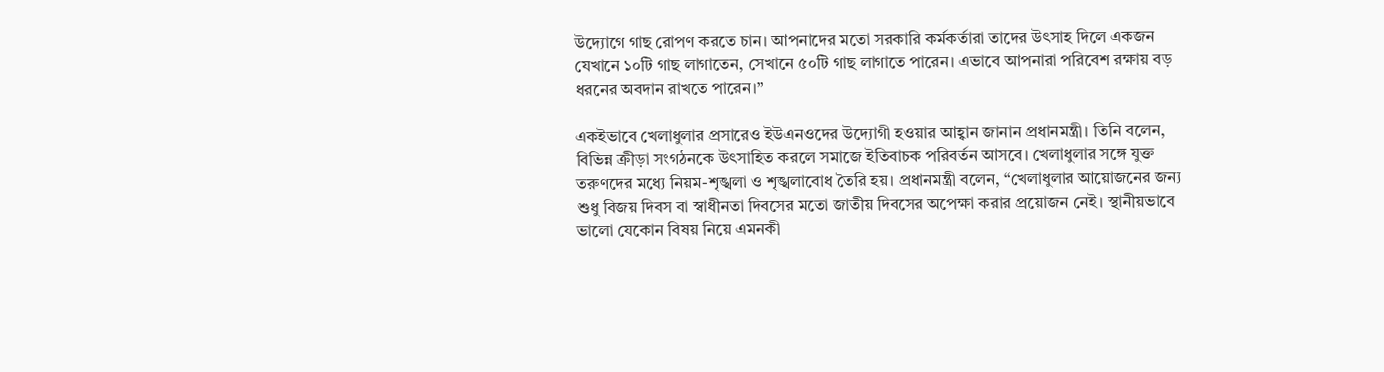উদ্যোগে গাছ রোপণ করতে চান। আপনাদের মতো সরকারি কর্মকর্তারা তাদের উৎসাহ দিলে একজন যেখানে ১০টি গাছ লাগাতেন, সেখানে ৫০টি গাছ লাগাতে পারেন। এভাবে আপনারা পরিবেশ রক্ষায় বড় ধরনের অবদান রাখতে পারেন।”

একইভাবে খেলাধুলার প্রসারেও ইউএনওদের উদ্যোগী হওয়ার আহ্বান জানান প্রধানমন্ত্রী। তিনি বলেন, বিভিন্ন ক্রীড়া সংগঠনকে উৎসাহিত করলে সমাজে ইতিবাচক পরিবর্তন আসবে। খেলাধুলার সঙ্গে যুক্ত তরুণদের মধ্যে নিয়ম-শৃঙ্খলা ও শৃঙ্খলাবোধ তৈরি হয়। প্রধানমন্ত্রী বলেন, “খেলাধুলার আয়োজনের জন্য শুধু বিজয় দিবস বা স্বাধীনতা দিবসের মতো জাতীয় দিবসের অপেক্ষা করার প্রয়োজন নেই। স্থানীয়ভাবে ভালো যেকোন বিষয় নিয়ে এমনকী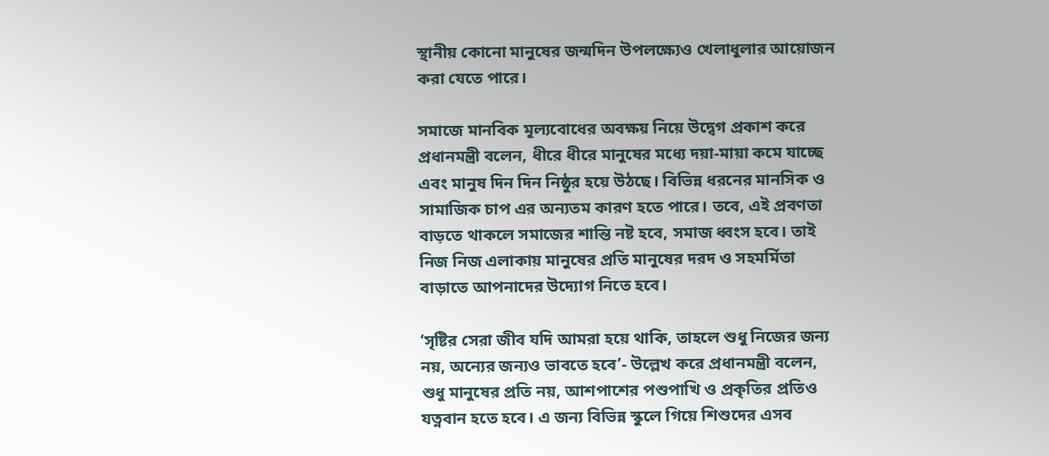স্থানীয় কোনো মানুষের জন্মদিন উপলক্ষ্যেও খেলাধুলার আয়োজন করা যেতে পারে।

সমাজে মানবিক মূল্যবোধের অবক্ষয় নিয়ে উদ্বেগ প্রকাশ করে প্রধানমন্ত্রী বলেন, ধীরে ধীরে মানুষের মধ্যে দয়া-মায়া কমে যাচ্ছে এবং মানুষ দিন দিন নিষ্ঠুর হয়ে উঠছে। বিভিন্ন ধরনের মানসিক ও সামাজিক চাপ এর অন্যতম কারণ হতে পারে। তবে, এই প্রবণতা বাড়তে থাকলে সমাজের শান্তি নষ্ট হবে, সমাজ ধ্বংস হবে। তাই নিজ নিজ এলাকায় মানুষের প্রতি মানুষের দরদ ও সহমর্মিতা বাড়াতে আপনাদের উদ্যোগ নিতে হবে।

‘সৃষ্টির সেরা জীব যদি আমরা হয়ে থাকি, তাহলে শুধু নিজের জন্য নয়, অন্যের জন্যও ভাবতে হবে’- উল্লেখ করে প্রধানমন্ত্রী বলেন, শুধু মানুষের প্রতি নয়, আশপাশের পশুপাখি ও প্রকৃতির প্রতিও যত্নবান হতে হবে। এ জন্য বিভিন্ন স্কুলে গিয়ে শিশুদের এসব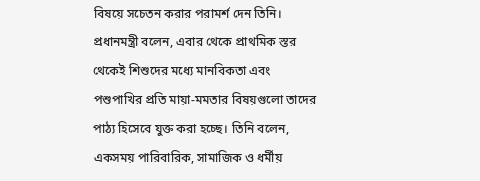বিষয়ে সচেতন করার পরামর্শ দেন তিনি। প্রধানমন্ত্রী বলেন, এবার থেকে প্রাথমিক স্তর থেকেই শিশুদের মধ্যে মানবিকতা এবং পশুপাখির প্রতি মায়া-মমতার বিষয়গুলো তাদের পাঠ্য হিসেবে যুক্ত করা হচ্ছে। তিনি বলেন, একসময় পারিবারিক, সামাজিক ও ধর্মীয়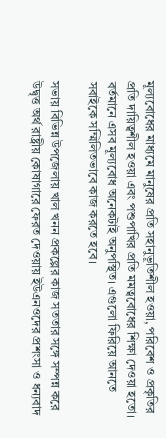মূল্যবোধের মাধ্যমে মানুষের প্রতি সহানুভূতিশীল হওয়া, পরিবেশ ও প্রকৃতির প্রতি দায়িত্বশীল হওয়া এবং পশুপাখির প্রতি মমত্ববোধের শিক্ষা দেওয়া হতো। বর্তমানে এসব মূল্যবোধ অনেকটাই অনুপস্থিত। এগুলো ফিরিয়ে আনতে সবাইকে সম্মিলিতভাবে কাজ করতে হবে।

সভায় বিভিন্ন উপজেলায় খাল খনন প্রকল্পের কাজ সততার সঙ্গে সম্পন্ন করে উদ্বৃত্ত অর্থ রাষ্ট্রীয় কোষাগারে ফেরত দেওয়ায় ইউএনওদের প্রশংসা ও ধন্যবাদ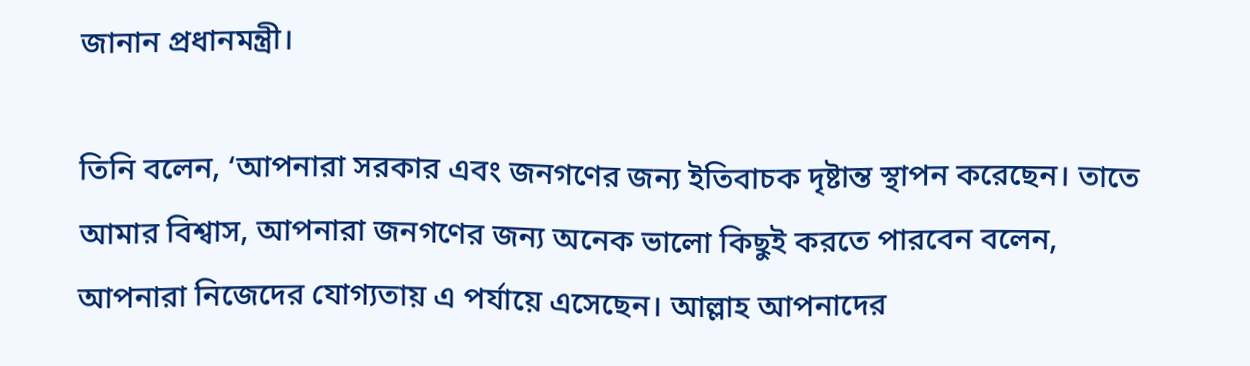জানান প্রধানমন্ত্রী।

তিনি বলেন, ‘আপনারা সরকার এবং জনগণের জন্য ইতিবাচক দৃষ্টান্ত স্থাপন করেছেন। তাতে আমার বিশ্বাস, আপনারা জনগণের জন্য অনেক ভালো কিছুই করতে পারবেন বলেন, আপনারা নিজেদের যোগ্যতায় এ পর্যায়ে এসেছেন। আল্লাহ আপনাদের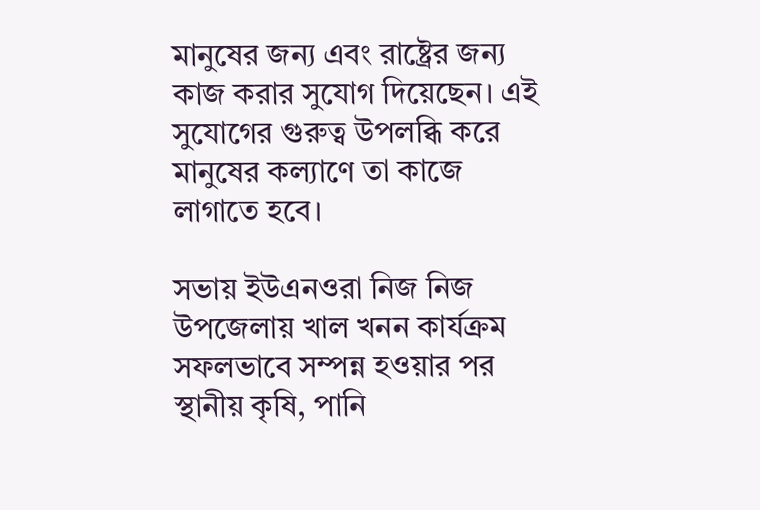মানুষের জন্য এবং রাষ্ট্রের জন্য কাজ করার সুযোগ দিয়েছেন। এই সুযোগের গুরুত্ব উপলব্ধি করে মানুষের কল্যাণে তা কাজে লাগাতে হবে।

সভায় ইউএনওরা নিজ নিজ উপজেলায় খাল খনন কার্যক্রম সফলভাবে সম্পন্ন হওয়ার পর স্থানীয় কৃষি, পানি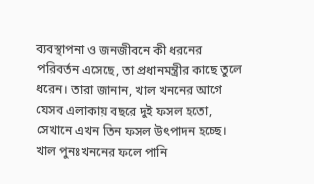ব্যবস্থাপনা ও জনজীবনে কী ধরনের পরিবর্তন এসেছে, তা প্রধানমন্ত্রীর কাছে তুলে ধরেন। তারা জানান, খাল খননের আগে যেসব এলাকায় বছরে দুই ফসল হতো, সেখানে এখন তিন ফসল উৎপাদন হচ্ছে। খাল পুনঃখননের ফলে পানি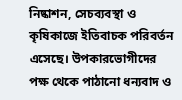নিষ্কাশন, সেচব্যবস্থা ও কৃষিকাজে ইতিবাচক পরিবর্তন এসেছে। উপকারভোগীদের পক্ষ থেকে পাঠানো ধন্যবাদ ও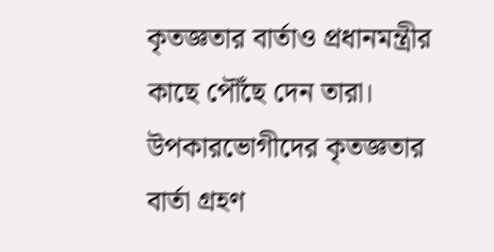কৃতজ্ঞতার বার্তাও প্রধানমন্ত্রীর কাছে পৌঁছে দেন তারা। উপকারভোগীদের কৃতজ্ঞতার বার্তা গ্রহণ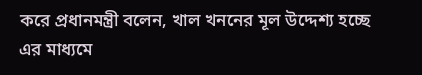করে প্রধানমন্ত্রী বলেন, খাল খননের মূল উদ্দেশ্য হচ্ছে এর মাধ্যমে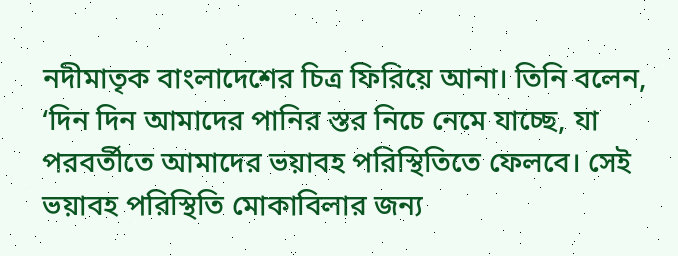নদীমাতৃক বাংলাদেশের চিত্র ফিরিয়ে আনা। তিনি বলেন, ‘দিন দিন আমাদের পানির স্তর নিচে নেমে যাচ্ছে, যা পরবর্তীতে আমাদের ভয়াবহ পরিস্থিতিতে ফেলবে। সেই ভয়াবহ পরিস্থিতি মোকাবিলার জন্য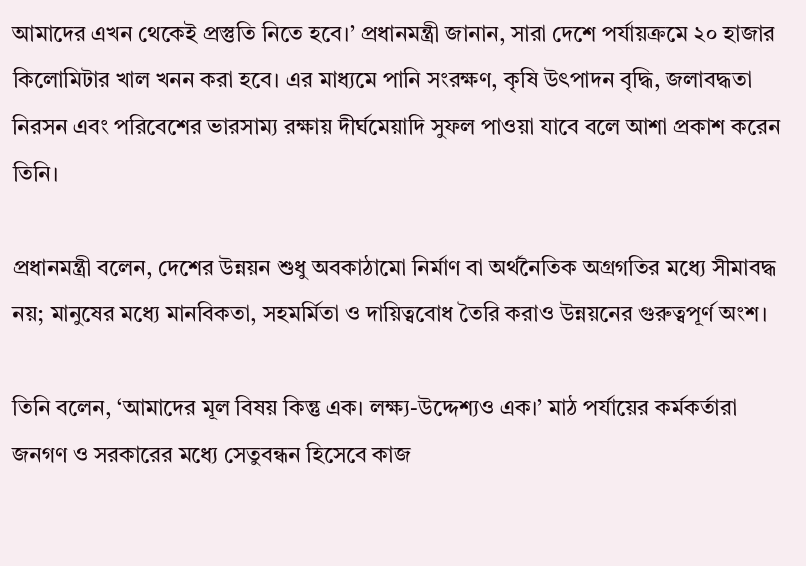আমাদের এখন থেকেই প্রস্তুতি নিতে হবে।’ প্রধানমন্ত্রী জানান, সারা দেশে পর্যায়ক্রমে ২০ হাজার কিলোমিটার খাল খনন করা হবে। এর মাধ্যমে পানি সংরক্ষণ, কৃষি উৎপাদন বৃদ্ধি, জলাবদ্ধতা নিরসন এবং পরিবেশের ভারসাম্য রক্ষায় দীর্ঘমেয়াদি সুফল পাওয়া যাবে বলে আশা প্রকাশ করেন তিনি।

প্রধানমন্ত্রী বলেন, দেশের উন্নয়ন শুধু অবকাঠামো নির্মাণ বা অর্থনৈতিক অগ্রগতির মধ্যে সীমাবদ্ধ নয়; মানুষের মধ্যে মানবিকতা, সহমর্মিতা ও দায়িত্ববোধ তৈরি করাও উন্নয়নের গুরুত্বপূর্ণ অংশ।

তিনি বলেন, ‘আমাদের মূল বিষয় কিন্তু এক। লক্ষ্য-উদ্দেশ্যও এক।’ মাঠ পর্যায়ের কর্মকর্তারা জনগণ ও সরকারের মধ্যে সেতুবন্ধন হিসেবে কাজ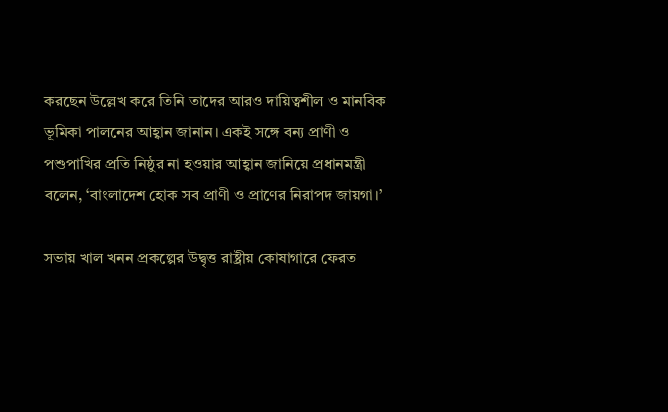করছেন উল্লেখ করে তিনি তাদের আরও দায়িত্বশীল ও মানবিক ভূমিকা পালনের আহ্বান জানান। একই সঙ্গে বন্য প্রাণী ও পশুপাখির প্রতি নিষ্ঠুর না হওয়ার আহ্বান জানিয়ে প্রধানমন্ত্রী বলেন, ‘বাংলাদেশ হোক সব প্রাণী ও প্রাণের নিরাপদ জায়গা।’

সভায় খাল খনন প্রকল্পের উদ্বৃত্ত রাষ্ট্রীয় কোষাগারে ফেরত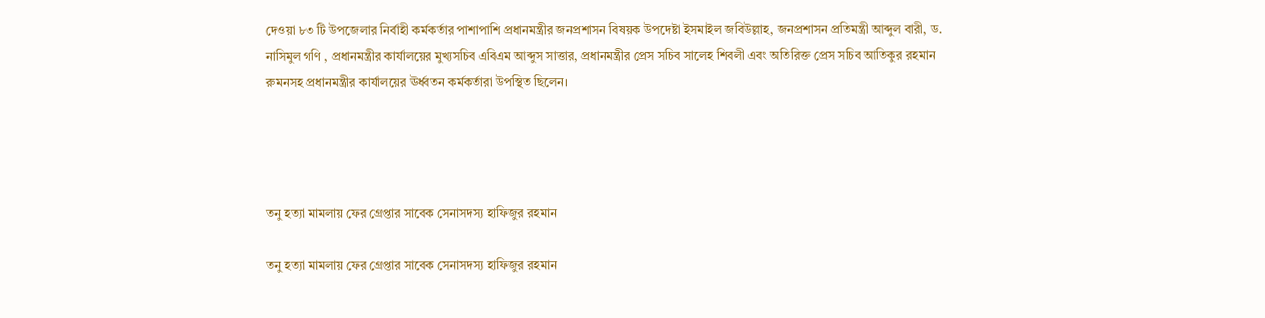দেওয়া ৮৩ টি উপজেলার নির্বাহী কর্মকর্তার পাশাপাশি প্রধানমন্ত্রীর জনপ্রশাসন বিষয়ক উপদেষ্টা ইসমাইল জবিউল্লাহ, জনপ্রশাসন প্রতিমন্ত্রী আব্দুল বারী, ড. নাসিমুল গণি , প্রধানমন্ত্রীর কার্যালয়ের মুখ্যসচিব এবিএম আব্দুস সাত্তার, প্রধানমন্ত্রীর প্রেস সচিব সালেহ শিবলী এবং অতিরিক্ত প্রেস সচিব আতিকুর রহমান রুমনসহ প্রধানমন্ত্রীর কার্যালয়ের ঊর্ধ্বতন কর্মকর্তারা উপস্থিত ছিলেন।




তনু হত্যা মামলায় ফের গ্রেপ্তার সাবেক সেনাসদস্য হাফিজুর রহমান

তনু হত্যা মামলায় ফের গ্রেপ্তার সাবেক সেনাসদস্য হাফিজুর রহমান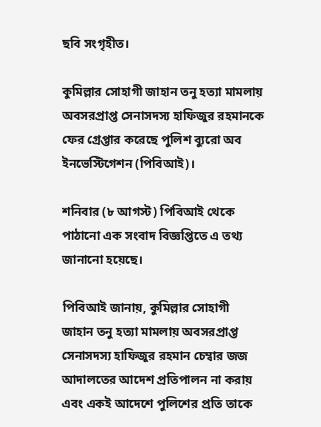ছবি সংগৃহীত।

কুমিল্লার সোহাগী জাহান তনু হত্যা মামলায় অবসরপ্রাপ্ত সেনাসদস্য হাফিজুর রহমানকে ফের গ্রেপ্তার করেছে পুলিশ ব্যুরো অব ইনভেস্টিগেশন (পিবিআই)।

শনিবার (৮ আগস্ট) পিবিআই থেকে পাঠানো এক সংবাদ বিজ্ঞপ্তিতে এ তথ্য জানানো হয়েছে।

পিবিআই জানায়, কুমিল্লার সোহাগী জাহান তনু হত্যা মামলায় অবসরপ্রাপ্ত সেনাসদস্য হাফিজুর রহমান চেম্বার জজ আদালতের আদেশ প্রতিপালন না করায় এবং একই আদেশে পুলিশের প্রতি তাকে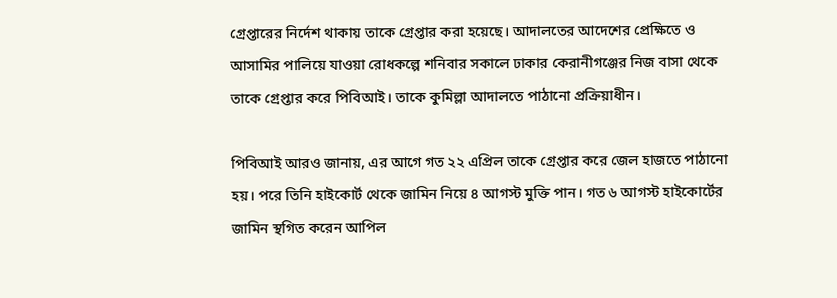গ্রেপ্তারের নির্দেশ থাকায় তাকে গ্রেপ্তার করা হয়েছে। আদালতের আদেশের প্রেক্ষিতে ও আসামির পালিয়ে যাওয়া রোধকল্পে শনিবার সকালে ঢাকার কেরানীগঞ্জের নিজ বাসা থেকে তাকে গ্রেপ্তার করে পিবিআই। তাকে কুমিল্লা আদালতে পাঠানো প্রক্রিয়াধীন।

পিবিআই আরও জানায়, এর আগে গত ২২ এপ্রিল তাকে গ্রেপ্তার করে জেল হাজতে পাঠানো হয়। পরে তিনি হাইকোর্ট থেকে জামিন নিয়ে ৪ আগস্ট মুক্তি পান। গত ৬ আগস্ট হাইকোর্টের জামিন স্থগিত করেন আপিল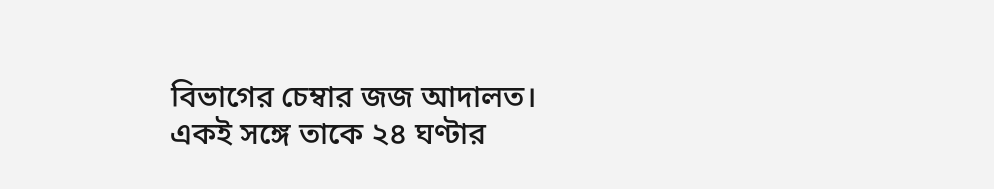বিভাগের চেম্বার জজ আদালত। একই সঙ্গে তাকে ২৪ ঘণ্টার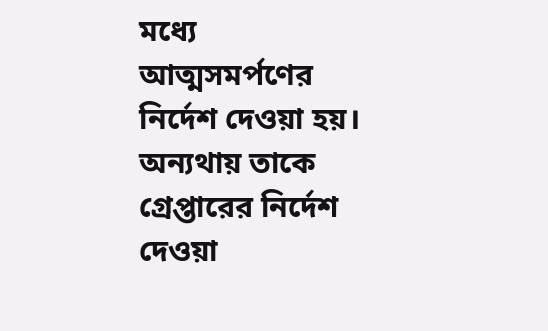মধ্যে আত্মসমর্পণের নির্দেশ দেওয়া হয়। অন্যথায় তাকে গ্রেপ্তারের নির্দেশ দেওয়া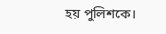হয় পুলিশকে।